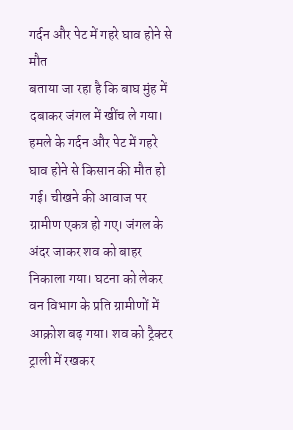गर्दन और पेट में गहरे घाव होने से मौत
बताया जा रहा है कि बाघ मुंह में दबाकर जंगल में खींच ले गया। हमले के गर्दन और पेट में गहरे घाव होने से किसान की मौत हो गई। चीखने की आवाज पर ग्रामीण एकत्र हो गए। जंगल के अंदर जाकर शव को बाहर निकाला गया। घटना को लेकर वन विभाग के प्रति ग्रामीणों में आक्रोश बढ़ गया। शव को ट्रैक्टर ट्राली में रखकर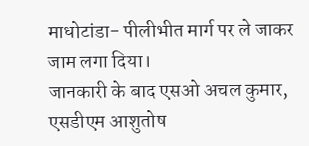माधोटांडा- पीलीभीत मार्ग पर ले जाकर जाम लगा दिया।
जानकारी के बाद एसओ अचल कुमार, एसडीएम आशुतोष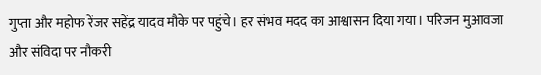गुप्ता और महोफ रेंजर सहेंद्र यादव मौके पर पहुंचे। हर संभव मदद का आश्वासन दिया गया। परिजन मुआवजा और संविदा पर नौकरी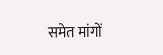समेत मांगों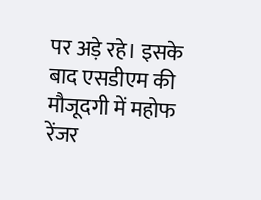पर अड़े रहे। इसके बाद एसडीएम की मौजूदगी में महोफ रेंजर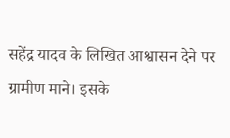सहेंद्र यादव के लिखित आश्वासन देने पर ग्रामीण माने। इसके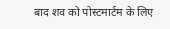बाद शव को पोस्टमार्टम के लिए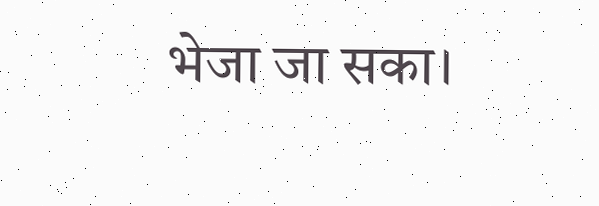भेजा जा सका।